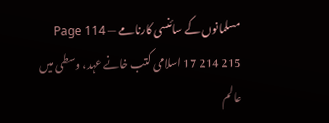مسلمانوں کے سائنسی کارنامے — Page 114
215 214 17 اسلامی کتب خانے عہد، وسطی میں عالم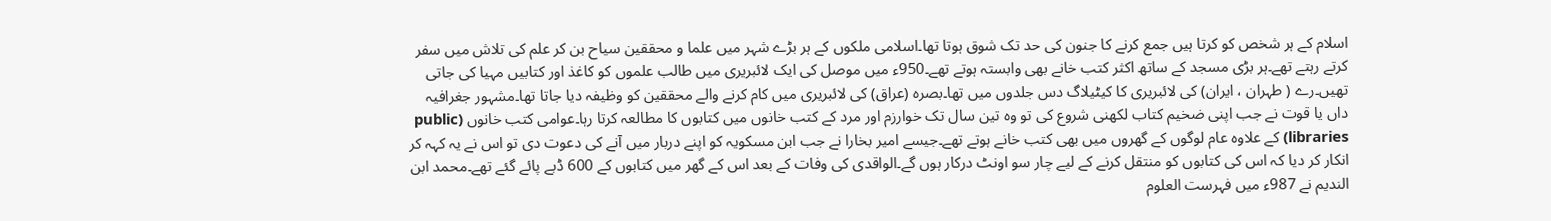اسلام کے ہر شخص کو کرتا ہیں جمع کرنے کا جنون کی حد تک شوق ہوتا تھا۔اسلامی ملکوں کے ہر بڑے شہر میں علما و محققین سیاح بن کر علم کی تلاش میں سفر کرتے رہتے تھے۔ہر بڑی مسجد کے ساتھ اکثر کتب خانے بھی وابستہ ہوتے تھے۔950ء میں موصل کی ایک لائبریری میں طالب علموں کو کاغذ اور کتابیں مہیا کی جاتی تھیں۔رے ( طہران ، ایران) کی لائبریری کا کیٹیلاگ دس جلدوں میں تھا۔بصرہ (عراق) کی لائبریری میں کام کرنے والے محققین کو وظیفہ دیا جاتا تھا۔مشہور جغرافیہ داں یا قوت نے جب اپنی ضخیم کتاب لکھنی شروع کی تو وہ تین سال تک خوارزم اور مرد کے کتب خانوں میں کتابوں کا مطالعہ کرتا رہا۔عوامی کتب خانوں (public libraries) کے علاوہ عام لوگوں کے گھروں میں بھی کتب خانے ہوتے تھے۔جیسے امیر بخارا نے جب ابن مسکویہ کو اپنے دربار میں آنے کی دعوت دی تو اس نے یہ کہہ کر انکار کر دیا کہ اس کی کتابوں کو منتقل کرنے کے لیے چار سو اونٹ درکار ہوں گے۔الواقدی کی وفات کے بعد اس کے گھر میں کتابوں کے 600 ڈبے پائے گئے تھے۔محمد ابن الندیم نے 987ء میں فہرست العلوم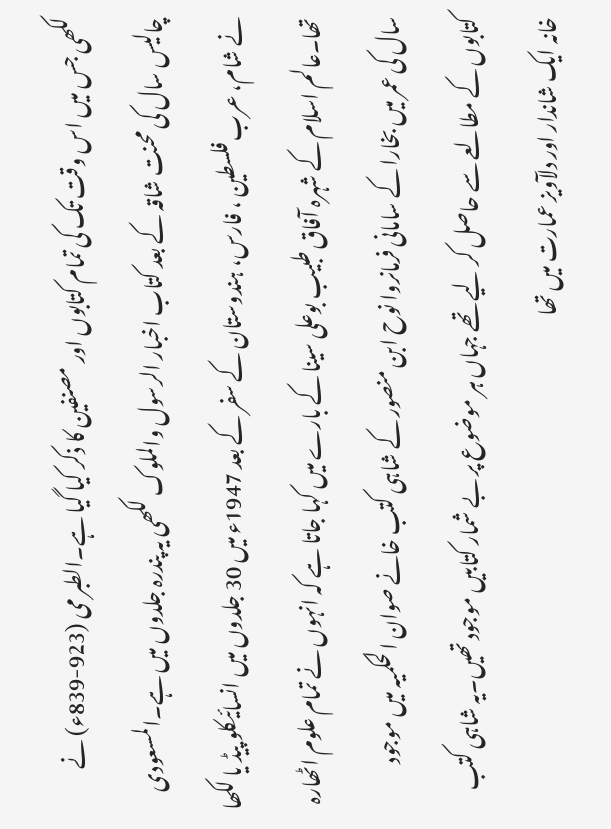لکھی جس میں اس وقت تک کی تمام کتابوں اور مصنفین کا ذکر کیا گیا ہے۔الطبر می (923-839ء) نے چالیس سال کی محنت شاقہ کے بعد کتاب اخبار الرسول والملوک لکھی یہ پندرہ جلدوں میں ہے۔المسعودی نے شام، عرب فلسطین ، فارس، ہندوستان کے سفر کے بعد 1947ء میں 30 جلدوں میں انسائیکلو پیڈ یا لکھا تھا۔عالم اسلام کے شہرہ آفاق طبیب بوعلی سینا کے بارے میں کہا جاتا ہے کہ انہوں نے تمام علوم اٹھارہ سال کی عمر میں بخارا کے سامانی فرمانروا نوح ابن منصور کے شاہی کتب خانے صوان الحکمیہ میں موجود کتابوں کے مطالعے سے حاصل کر لیے تھے جہاں ہر موضوع پر بے شمار کتابیں موجود تھیں۔یہ شاہی کتب خانہ ایک شاندار اور دلآویز عمارت میں تھا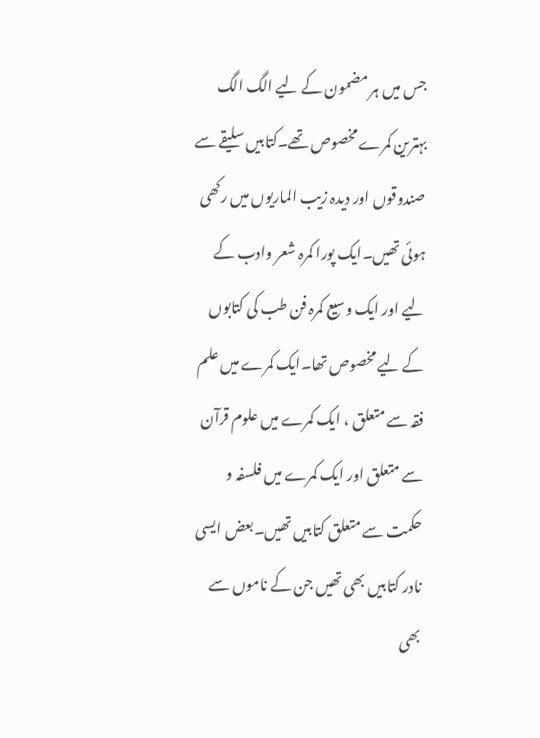جس میں ہر مضمون کے لیے الگ الگ بہترین کمرے مخصوص تھے۔کتابیں سلیقے سے صندوقوں اور دیدہ زیب الماریوں میں رکھی ہوئی تھیں۔ایک پورا کمرہ شعر وادب کے لیے اور ایک وسیع کمرہ فن طب کی کتابوں کے لیے مخصوص تھا۔ایک کمرے میں علم فقہ سے متعلق ، ایک کمرے میں علوم قرآن سے متعلق اور ایک کمرے میں فلسفہ و حکمت سے متعلق کتابیں تھیں۔بعض ایسی نادر کتابیں بھی تھیں جن کے ناموں سے بھی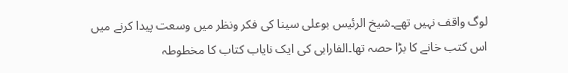لوگ واقف نہیں تھے۔شیخ الرئیس بوعلی سینا کی فکر ونظر میں وسعت پیدا کرنے میں اس کتب خانے کا بڑا حصہ تھا۔الفارابی کی ایک نایاب کتاب کا مخطوطہ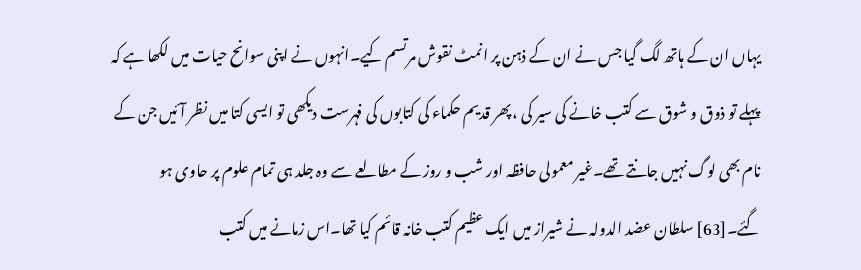یہاں ان کے ہاتھ لگ گیا جس نے ان کے ذہن پر انمٹ نقوش مرتسم کیے۔انہوں نے اپنی سوانح حیات میں لکھا ہے کہ پہلے تو ذوق و شوق سے کتب خانے کی سیر کی ، پھر قدیم حکماء کی کتابوں کی فہرست دیکھی تو ایسی کتا میں نظر آئیں جن کے نام بھی لوگ نہیں جانتے تھے۔غیر معمولی حافظہ اور شب و روز کے مطالعے سے وہ جلد ہی تمام علوم پر حاوی ہو گئے۔[63] سلطان عضد الدولہ نے شیراز میں ایک عظیم کتب خانہ قائم کیا تھا۔اس زمانے میں کتب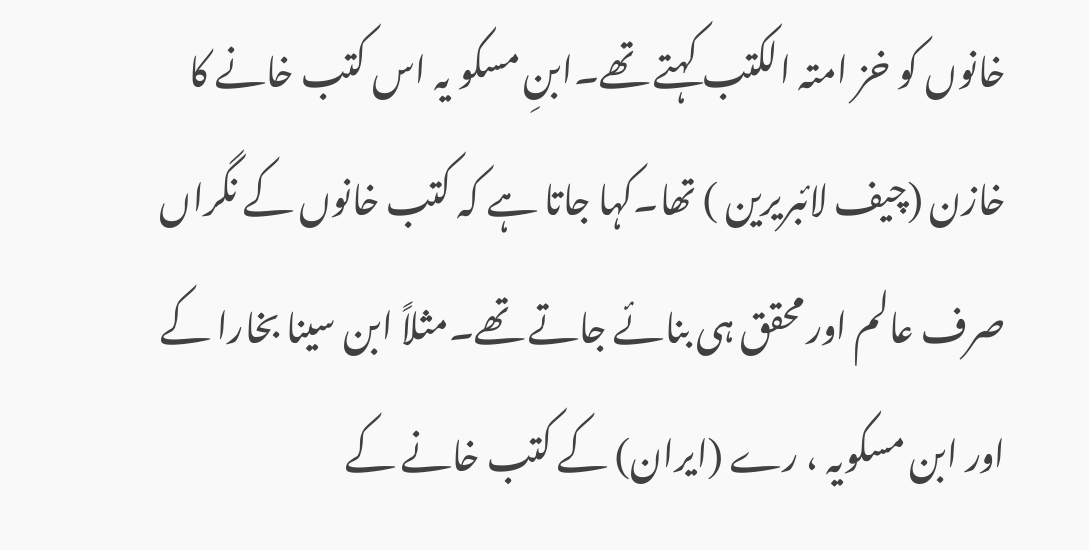خانوں کو خز امتہ الکتب کہتے تھے۔ابنِ مسکو یہ اس کتب خانے کا خازن (چیف لائبریرین ) تھا۔کہا جاتا ہے کہ کتب خانوں کے نگراں صرف عالم اور محقق ہی بنائے جاتے تھے۔مثلاً ابن سینا بخارا کے اور ابن مسکویہ ، رے (ایران) کے کتب خانے کے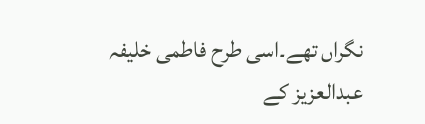نگراں تھے۔اسی طرح فاطمی خلیفہ عبدالعزیز کے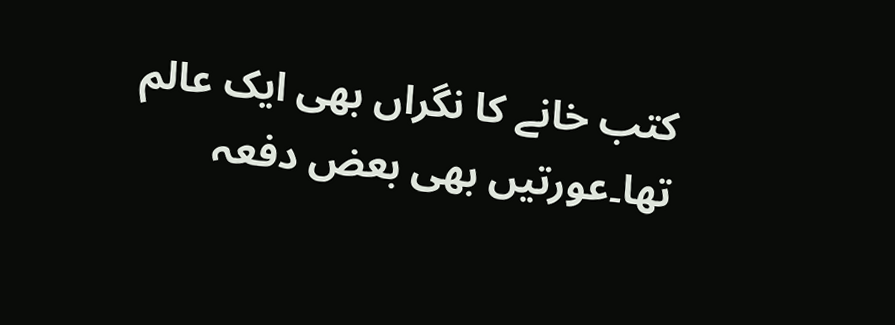کتب خانے کا نگراں بھی ایک عالم تھا۔عورتیں بھی بعض دفعہ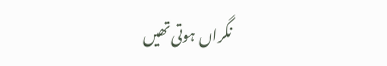نگراں ہوتی تھیں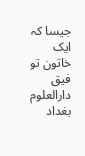جیسا کہ ایک خاتون تو فیق دارالعلوم بغداد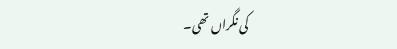کی نگراں تھی۔